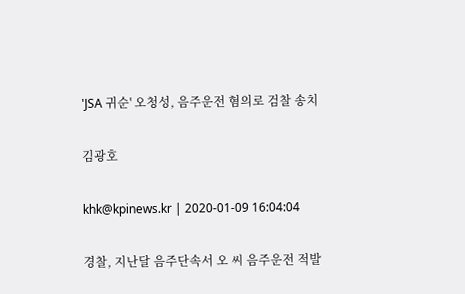'JSA 귀순' 오청성, 음주운전 혐의로 검찰 송치

김광호

khk@kpinews.kr | 2020-01-09 16:04:04

경찰, 지난달 음주단속서 오 씨 음주운전 적발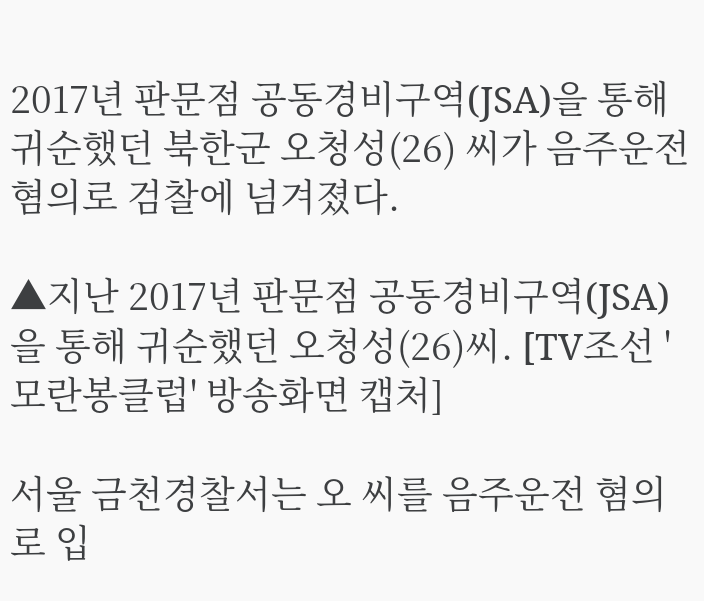2017년 판문점 공동경비구역(JSA)을 통해 귀순했던 북한군 오청성(26) 씨가 음주운전 혐의로 검찰에 넘겨졌다.

▲지난 2017년 판문점 공동경비구역(JSA)을 통해 귀순했던 오청성(26)씨. [TV조선 '모란봉클럽' 방송화면 캡처]

서울 금천경찰서는 오 씨를 음주운전 혐의로 입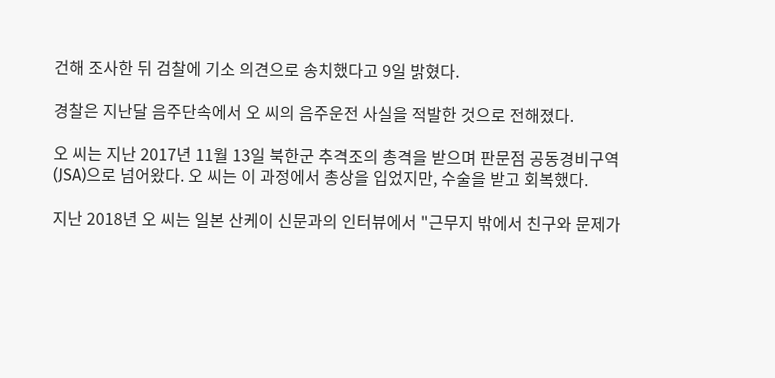건해 조사한 뒤 검찰에 기소 의견으로 송치했다고 9일 밝혔다.

경찰은 지난달 음주단속에서 오 씨의 음주운전 사실을 적발한 것으로 전해졌다.

오 씨는 지난 2017년 11월 13일 북한군 추격조의 총격을 받으며 판문점 공동경비구역(JSA)으로 넘어왔다. 오 씨는 이 과정에서 총상을 입었지만, 수술을 받고 회복했다.

지난 2018년 오 씨는 일본 산케이 신문과의 인터뷰에서 "근무지 밖에서 친구와 문제가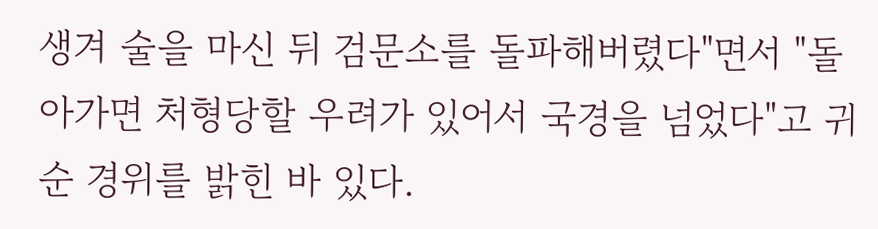생겨 술을 마신 뒤 검문소를 돌파해버렸다"면서 "돌아가면 처형당할 우려가 있어서 국경을 넘었다"고 귀순 경위를 밝힌 바 있다.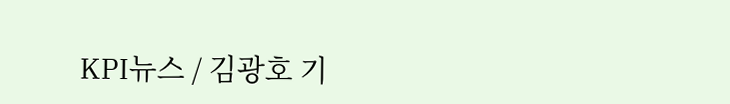KPI뉴스 / 김광호 기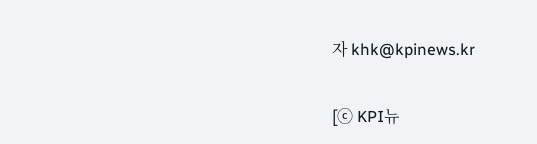자 khk@kpinews.kr

[ⓒ KPI뉴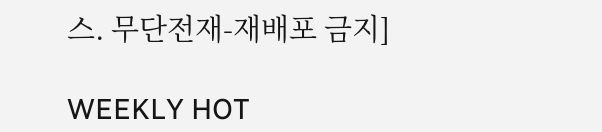스. 무단전재-재배포 금지]

WEEKLY HOT